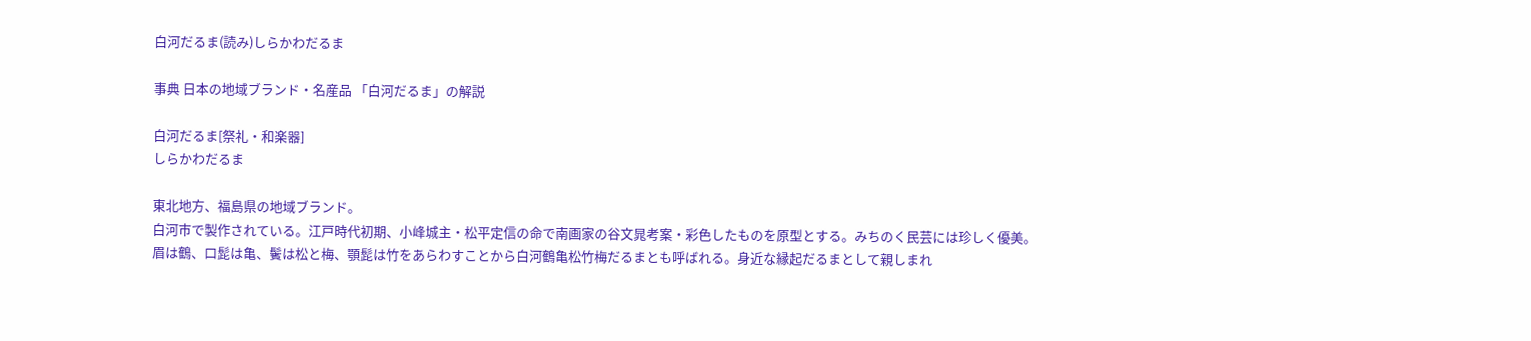白河だるま(読み)しらかわだるま

事典 日本の地域ブランド・名産品 「白河だるま」の解説

白河だるま[祭礼・和楽器]
しらかわだるま

東北地方、福島県の地域ブランド。
白河市で製作されている。江戸時代初期、小峰城主・松平定信の命で南画家の谷文晁考案・彩色したものを原型とする。みちのく民芸には珍しく優美。眉は鶴、口髭は亀、鬢は松と梅、顎髭は竹をあらわすことから白河鶴亀松竹梅だるまとも呼ばれる。身近な縁起だるまとして親しまれ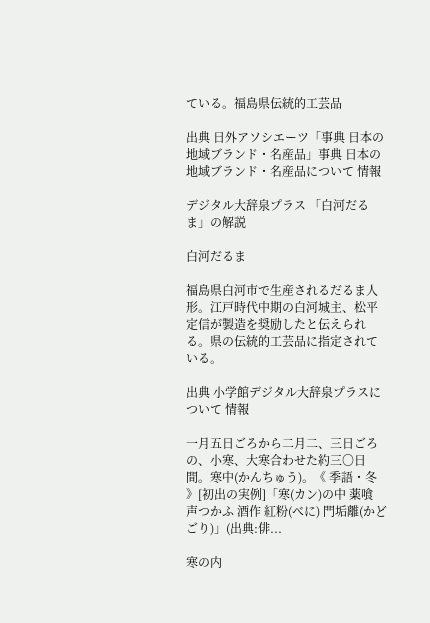ている。福島県伝統的工芸品

出典 日外アソシエーツ「事典 日本の地域ブランド・名産品」事典 日本の地域ブランド・名産品について 情報

デジタル大辞泉プラス 「白河だるま」の解説

白河だるま

福島県白河市で生産されるだるま人形。江戸時代中期の白河城主、松平定信が製造を奨励したと伝えられる。県の伝統的工芸品に指定されている。

出典 小学館デジタル大辞泉プラスについて 情報

一月五日ごろから二月二、三日ごろの、小寒、大寒合わせた約三〇日間。寒中(かんちゅう)。《 季語・冬 》[初出の実例]「寒(カン)の中 薬喰 声つかふ 酒作 紅粉(べに) 門垢離(かどごり)」(出典:俳...

寒の内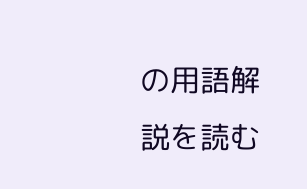の用語解説を読む